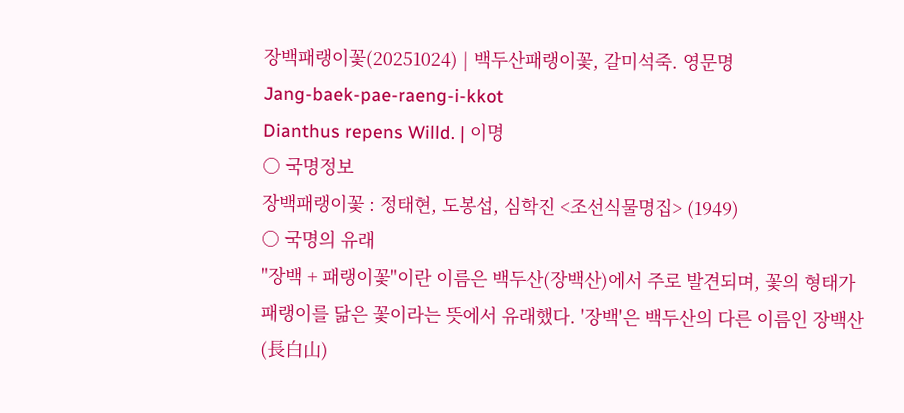장백패랭이꽃(20251024) | 백두산패랭이꽃, 갈미석죽. 영문명
Jang-baek-pae-raeng-i-kkot
Dianthus repens Willd. | 이명
○ 국명정보
장백패랭이꽃 : 정태현, 도봉섭, 심학진 <조선식물명집> (1949)
○ 국명의 유래
"장백 + 패랭이꽃"이란 이름은 백두산(장백산)에서 주로 발견되며, 꽃의 형태가 패랭이를 닮은 꽃이라는 뜻에서 유래했다. '장백'은 백두산의 다른 이름인 장백산(長白山)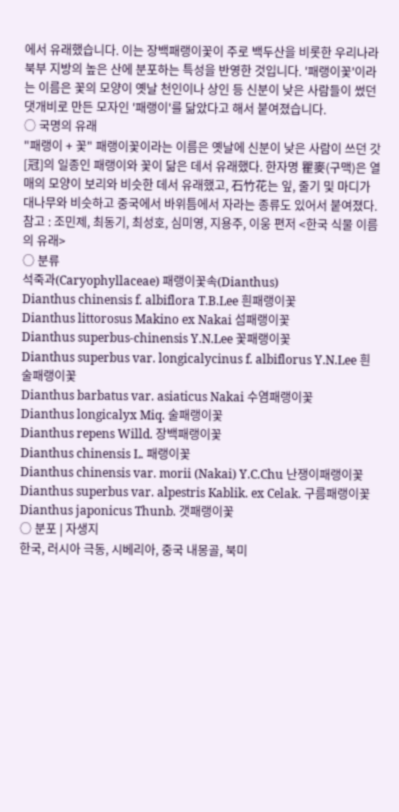에서 유래했습니다. 이는 장백패랭이꽃이 주로 백두산을 비롯한 우리나라 북부 지방의 높은 산에 분포하는 특성을 반영한 것입니다. '패랭이꽃'이라는 이름은 꽃의 모양이 옛날 천인이나 상인 등 신분이 낮은 사람들이 썼던 댓개비로 만든 모자인 '패랭이'를 닮았다고 해서 붙여졌습니다.
○ 국명의 유래
"패랭이 + 꽃" 패랭이꽃이라는 이름은 옛날에 신분이 낮은 사람이 쓰던 갓[冠]의 일종인 패랭이와 꽃이 닮은 데서 유래했다. 한자명 瞿麥(구맥)은 열매의 모양이 보리와 비슷한 데서 유래했고, 石竹花는 잎, 줄기 및 마디가 대나무와 비슷하고 중국에서 바위틈에서 자라는 종류도 있어서 붙여졌다. 참고 : 조민제, 최동기, 최성호, 심미영, 지용주, 이웅 편저 <한국 식물 이름의 유래>
○ 분류
석죽과(Caryophyllaceae) 패랭이꽃속(Dianthus)
Dianthus chinensis f. albiflora T.B.Lee 흰패랭이꽃
Dianthus littorosus Makino ex Nakai 섬패랭이꽃
Dianthus superbus-chinensis Y.N.Lee 꽃패랭이꽃
Dianthus superbus var. longicalycinus f. albiflorus Y.N.Lee 흰술패랭이꽃
Dianthus barbatus var. asiaticus Nakai 수염패랭이꽃
Dianthus longicalyx Miq. 술패랭이꽃
Dianthus repens Willd. 장백패랭이꽃
Dianthus chinensis L. 패랭이꽃
Dianthus chinensis var. morii (Nakai) Y.C.Chu 난쟁이패랭이꽃
Dianthus superbus var. alpestris Kablik. ex Celak. 구름패랭이꽃
Dianthus japonicus Thunb. 갯패랭이꽃
○ 분포 | 자생지
한국, 러시아 극동, 시베리아, 중국 내몽골, 북미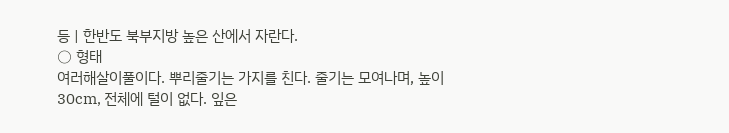등 | 한반도 북부지방 높은 산에서 자란다.
○ 형태
여러해살이풀이다. 뿌리줄기는 가지를 친다. 줄기는 모여나며, 높이 30cm, 전체에 털이 없다. 잎은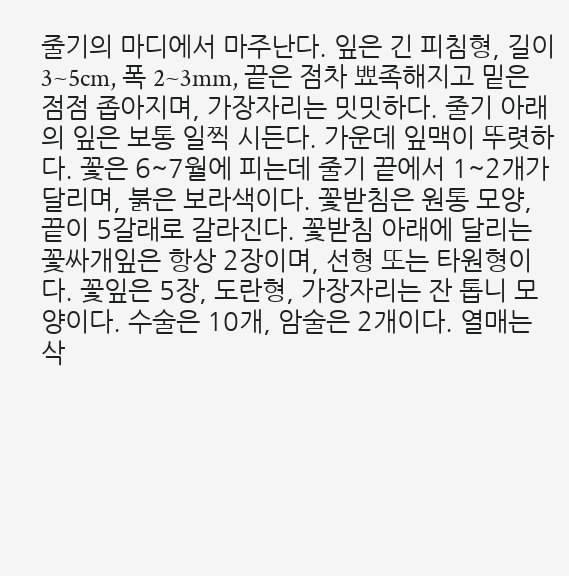줄기의 마디에서 마주난다. 잎은 긴 피침형, 길이 3~5cm, 폭 2~3mm, 끝은 점차 뾰족해지고 밑은 점점 좁아지며, 가장자리는 밋밋하다. 줄기 아래의 잎은 보통 일찍 시든다. 가운데 잎맥이 뚜렷하다. 꽃은 6~7월에 피는데 줄기 끝에서 1~2개가 달리며, 붉은 보라색이다. 꽃받침은 원통 모양, 끝이 5갈래로 갈라진다. 꽃받침 아래에 달리는 꽃싸개잎은 항상 2장이며, 선형 또는 타원형이다. 꽃잎은 5장, 도란형, 가장자리는 잔 톱니 모양이다. 수술은 10개, 암술은 2개이다. 열매는 삭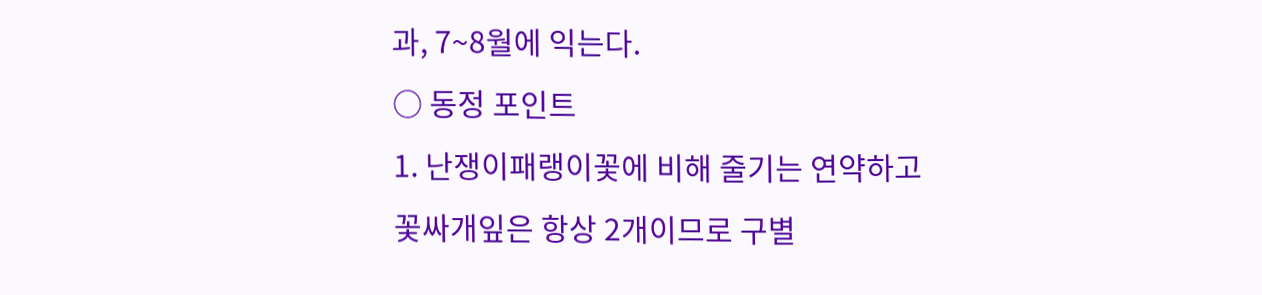과, 7~8월에 익는다.
○ 동정 포인트
1. 난쟁이패랭이꽃에 비해 줄기는 연약하고 꽃싸개잎은 항상 2개이므로 구별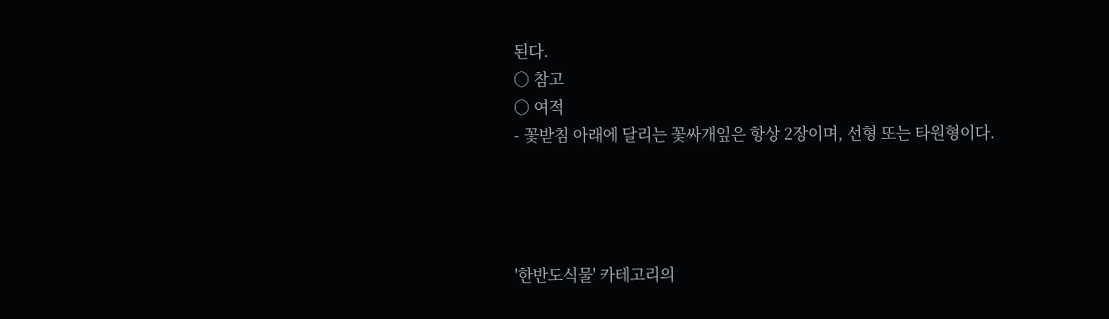된다.
○ 참고
○ 여적
- 꽃받침 아래에 달리는 꽃싸개잎은 항상 2장이며, 선형 또는 타원형이다.




'한반도식물' 카테고리의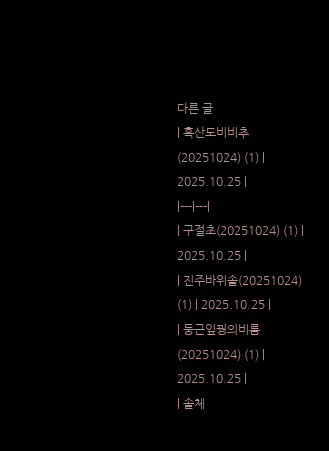다른 글
| 흑산도비비추(20251024) (1) | 2025.10.25 |
|---|---|
| 구절초(20251024) (1) | 2025.10.25 |
| 진주바위솔(20251024) (1) | 2025.10.25 |
| 둥근잎꿩의비름(20251024) (1) | 2025.10.25 |
| 솔체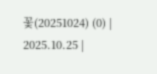꽃(20251024) (0) | 2025.10.25 |